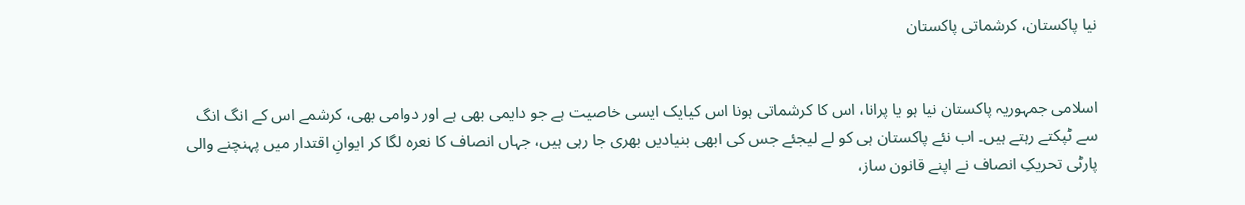نیا پاکستان، کرشماتی پاکستان


اسلامی جمہوریہ پاکستان نیا ہو یا پرانا، اس کا کرشماتی ہونا اس کیایک ایسی خاصیت ہے جو دایمی بھی ہے اور دوامی بھی، کرشمے اس کے انگ انگ سے ٹپکتے رہتے ہیں۔ اب نئے پاکستان ہی کو لے لیجئے جس کی ابھی بنیادیں بھری جا رہی ہیں، جہاں انصاف کا نعرہ لگا کر ایوانِ اقتدار میں پہنچنے والی پارٹی تحریکِ انصاف نے اپنے قانون ساز،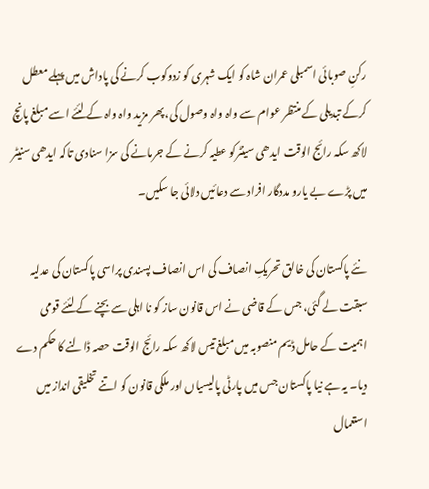رکنِ صوبائی اسمبلی عمران شاہ کو ایک شہری کو زدوکوب کرنے کی پاداش میں پہلے معطل کرکے تبدیلی کے منتظر عوام سے واہ واہ وصول کی، پھر مزید واہ واہ کے لئئے اسے مبلغ پانچ لاکھ سکہ رائج الوقت ایدھی سینٹرکو عطیہ کرنے کے جرمانے کی سزا سنادی تاکہ ایدھی سنیٹر میں پڑے بے یارو مددگار افراد سے دعائیں دلائی جا سکیں۔

نئے پاکستان کی خالق تحریکِ انصاف کی اس انصاف پسندی پراسی پاکستان کی عدلیہ سبقت لے گئی، جس کے قاضی نے اس قانون ساز کو نا اہلی سے بچنے کے لئئے قومی اہمیت کے حامل ڈیم منصوبہ میں مبلغ تیس لاکھ سکہ رائج الوقت حصہ ڈالنے کا حکم دے دیا۔ یہ ہے نیا پاکستان جس میں پارٹی پالیسیاں اور ملکی قانون کو اتنے تخلیقی انداز میں استعمال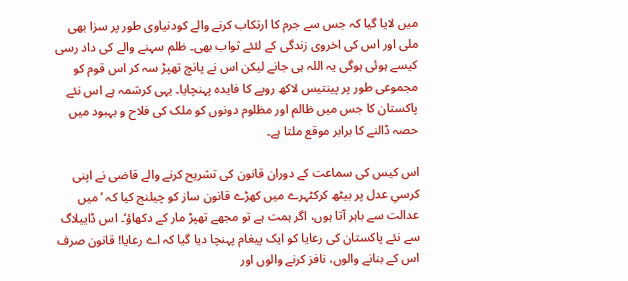میں لایا گیا کہ جس سے جرم کا ارتکاب کرنے والے کودنیاوی طور پر سزا بھی ملی اور اس کی اخروی زندگی کے لئئے ثواب بھی۔ ظلم سہنے والے کی داد رسی کیسے ہوئی ہوگی یہ اللہ ہی جانے لیکن اس نے پانچ تھپڑ سہ کر اس قوم کو مجموعی طور پر پینتیس لاکھ روپے کا فایدہ پہنچایا۔ یہی کرشمہ ہے اس نئے پاکستان کا جس میں ظالم اور مظلوم دونوں کو ملک کی فلاح و بہبود میں حصہ ڈالنے کا برابر موقع ملتا ہے۔

اس کیس کی سماعت کے دوران قانون کی تشریح کرنے والے قاضی نے اپنی کرسیِ عدل پر بیٹھ کرکٹہرے میں کھڑے قانون ساز کو چیلنج کیا کہ ’ میں عدالت سے باہر آتا ہوں، اگر ہمت ہے تو مجھے تھپڑ مار کے دکھاؤ‘۔ اس ڈاییلاگ سے نئے پاکستان کی رعایا کو ایک پیغام پہنچا دیا گیا کہ اے رعایا! قانون صرف اس کے بنانے والوں، نافز کرنے والوں اور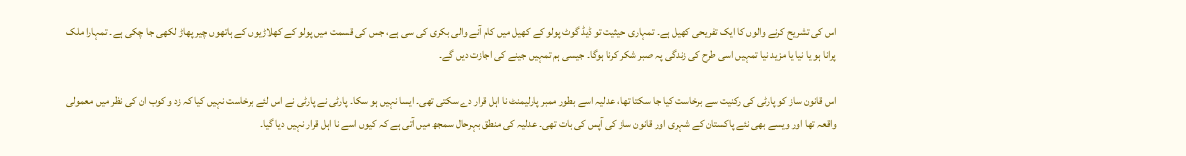اس کی تشریح کرنے والوں کا ایک تفریحی کھیل ہے۔ تمہاری حیثیت تو ڈیڈ گوٹ پولو کے کھیل میں کام آنے والی بکری کی سی ہے، جس کی قسمت میں پولو کے کھلاڑیوں کے ہاتھوں چیر پھاڑ لکھی جا چکی ہے۔ تمہارا ملک پرانا ہو یا نیا یا مزید نیا تمہیں اسی طرح کی زندگی پہ صبر شکر کرنا ہوگا۔ جیسی ہم تمہیں جینے کی اجازت دیں گے۔

اس قانون ساز کو پارٹی کی رکنیت سے برخاست کیا جا سکتا تھا، عدلیہ اسے بطور ممبر پارلیمنٹ نا اہل قرار دے سکتی تھی۔ ایسا نہیں ہو سکا۔ پارٹی نے پارٹی نے اس لئے برخاست نہیں کیا کہ زد و کوب ان کی نظر میں معمولی واقعہ تھا اور ویسے بھی نئے پاکستان کے شہری اور قانون ساز کی آپس کی بات تھی۔ عدلیہ کی منطق بہرحال سمجھ میں آتی ہے کہ کیوں اسے نا اہل قرار نہیں دیا گیا۔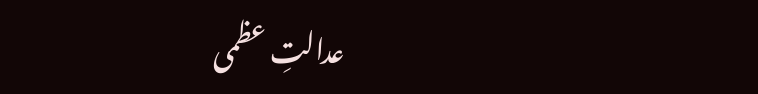عدالتِ عظمی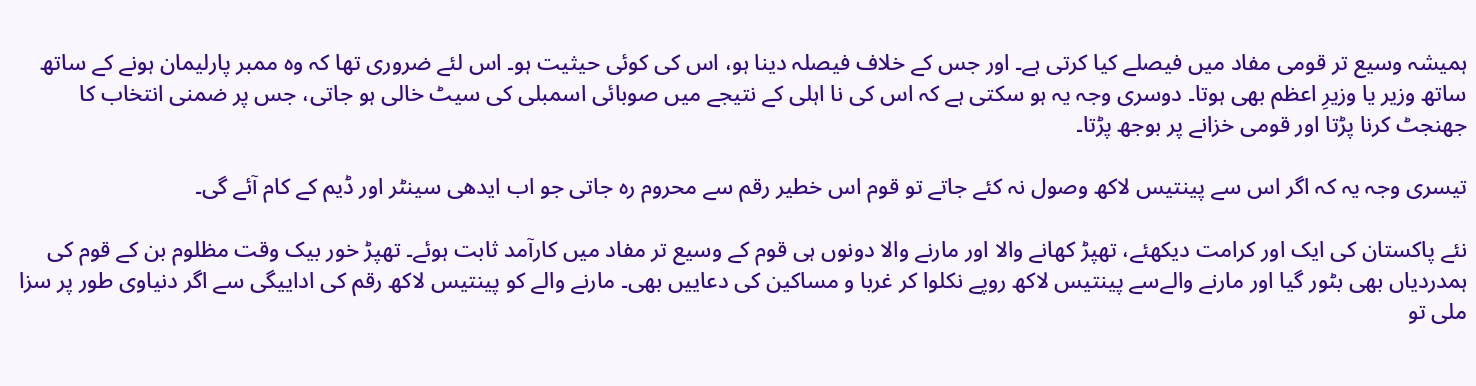ہمیشہ وسیع تر قومی مفاد میں فیصلے کیا کرتی ہے۔ اور جس کے خلاف فیصلہ دینا ہو، اس کی کوئی حیثیت ہو۔ اس لئے ضروری تھا کہ وہ ممبر پارلیمان ہونے کے ساتھ ساتھ وزیر یا وزیرِ اعظم بھی ہوتا۔ دوسری وجہ یہ ہو سکتی ہے کہ اس کی نا اہلی کے نتیجے میں صوبائی اسمبلی کی سیٹ خالی ہو جاتی، جس پر ضمنی انتخاب کا جھنجٹ کرنا پڑتا اور قومی خزانے پر بوجھ پڑتا۔

تیسری وجہ یہ کہ اگر اس سے پینتیس لاکھ وصول نہ کئے جاتے تو قوم اس خطیر رقم سے محروم رہ جاتی جو اب ایدھی سینٹر اور ڈیم کے کام آئے گی۔

نئے پاکستان کی ایک اور کرامت دیکھئے، تھپڑ کھانے والا اور مارنے والا دونوں ہی قوم کے وسیع تر مفاد میں کارآمد ثابت ہوئے۔ تھپڑ خور بیک وقت مظلوم بن کے قوم کی ہمدردیاں بھی بٹور گیا اور مارنے والےسے پینتیس لاکھ روپے نکلوا کر غربا و مساکین کی دعاییں بھی۔ مارنے والے کو پینتیس لاکھ رقم کی اداییگی سے اگر دنیاوی طور پر سزا ملی تو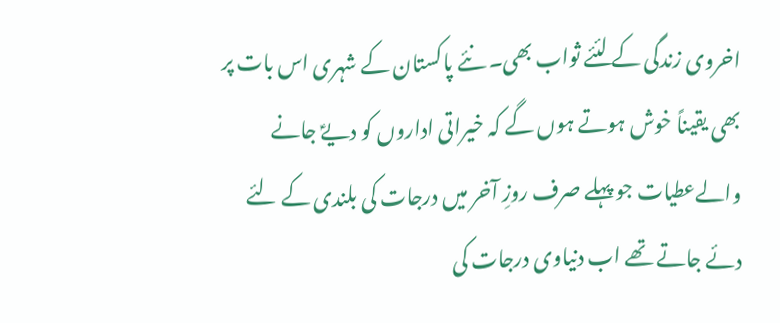اخروی زندگی کے لئئے ثواب بھی۔ نئے پاکستان کے شہری اس بات پر بھی یقیناً خوش ہوتے ہوں گے کہ خیراتی اداروں کو دیےؑ جانے والےعطیات جو پہلے صرف روزِ آخر میں درجات کی بلندی کے لئے دئے جاتے تھے اب دنیاوی درجات کی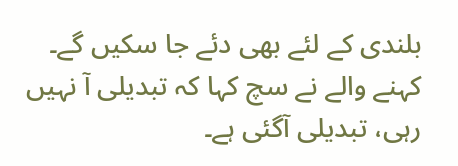بلندی کے لئے بھی دئے جا سکیں گے۔
کہنے والے نے سچ کہا کہ تبدیلی آ نہیں رہی، تبدیلی آگئی ہے۔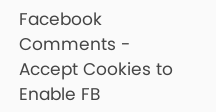Facebook Comments - Accept Cookies to Enable FB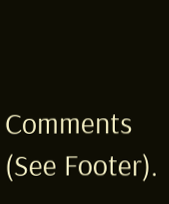Comments (See Footer).